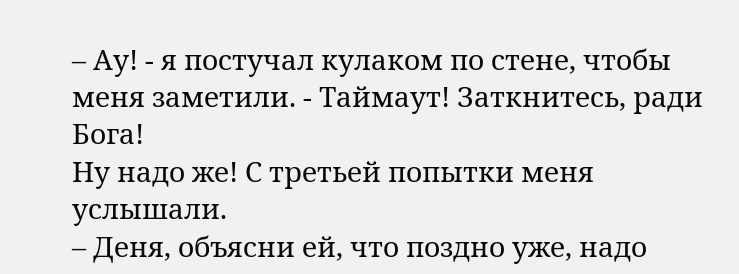– Ау! - я постучал кулаком по стене, чтобы меня заметили. - Таймаут! Заткнитесь, ради Бога!
Ну надо же! С третьей попытки меня услышали.
– Деня, объясни ей, что поздно уже, надо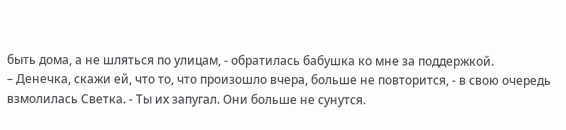быть дома, а не шляться по улицам, - обратилась бабушка ко мне за поддержкой.
– Денечка, скажи ей, что то, что произошло вчера, больше не повторится, - в свою очередь взмолилась Светка. - Ты их запугал. Они больше не сунутся.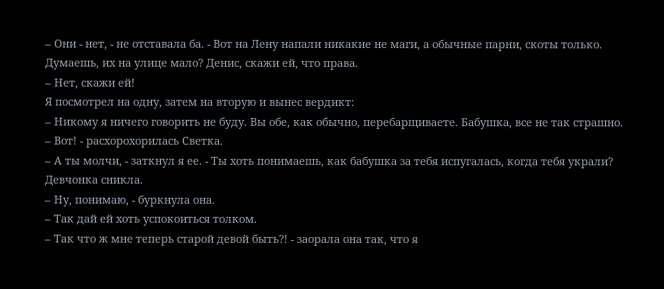– Они - нет, - не отставала ба. - Вот на Лену напали никакие не маги, а обычные парни, скоты только. Думаешь, их на улице мало? Денис, скажи ей, что права.
– Нет, скажи ей!
Я посмотрел на одну, затем на вторую и вынес вердикт:
– Никому я ничего говорить не буду. Вы обе, как обычно, перебарщиваете. Бабушка, все не так страшно.
– Вот! - расхорохорилась Светка.
– А ты молчи, - заткнул я ее. - Ты хоть понимаешь, как бабушка за тебя испугалась, когда тебя украли?
Девчонка сникла.
– Ну, понимаю, - буркнула она.
– Так дай ей хоть успокоиться толком.
– Так что ж мне теперь старой девой быть?! - заорала она так, что я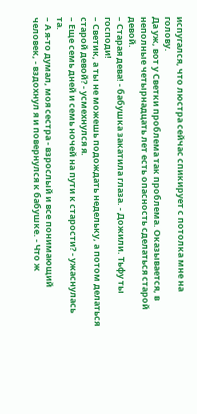испугался, что люстра сейчас спикирует с потолка мне на голову.
Да уж, вот у Светки проблема так проблема. Оказывается, в неполные четырнадцать лет есть опасность сделаться старой девой.
– Старая дева! - бабушка закатила глаза. - Дожили. Тьфу ты господи!
– Светик, а ты не можешь подождать недельку, а потом делаться старой девой? - усмехнулся я.
– Еще семь дней и семь ночей на пути к старости? - ужаснулась та.
– А я-то думал, моя сестра - взрослый и все понимающий человек, - вздохнул я и повернулся к бабушке. - Что ж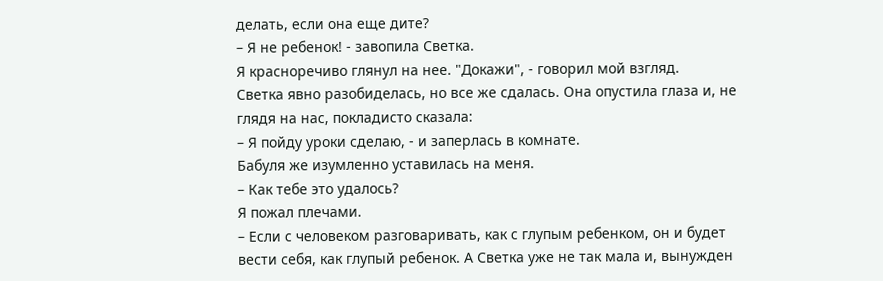делать, если она еще дите?
– Я не ребенок! - завопила Светка.
Я красноречиво глянул на нее. "Докажи", - говорил мой взгляд.
Светка явно разобиделась, но все же сдалась. Она опустила глаза и, не глядя на нас, покладисто сказала:
– Я пойду уроки сделаю, - и заперлась в комнате.
Бабуля же изумленно уставилась на меня.
– Как тебе это удалось?
Я пожал плечами.
– Если с человеком разговаривать, как с глупым ребенком, он и будет вести себя, как глупый ребенок. А Светка уже не так мала и, вынужден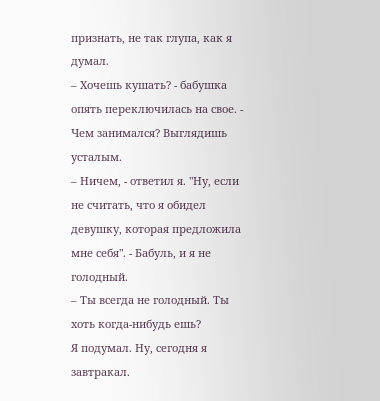признать, не так глупа, как я думал.
– Хочешь кушать? - бабушка опять переключилась на свое. - Чем занимался? Выглядишь усталым.
– Ничем, - ответил я. "Ну, если не считать, что я обидел девушку, которая предложила мне себя". - Бабуль, и я не голодный.
– Ты всегда не голодный. Ты хоть когда-нибудь ешь?
Я подумал. Ну, сегодня я завтракал.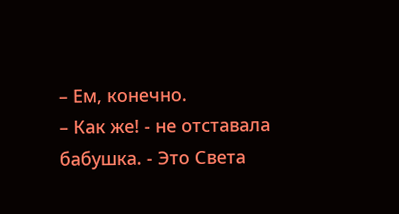– Ем, конечно.
– Как же! - не отставала бабушка. - Это Света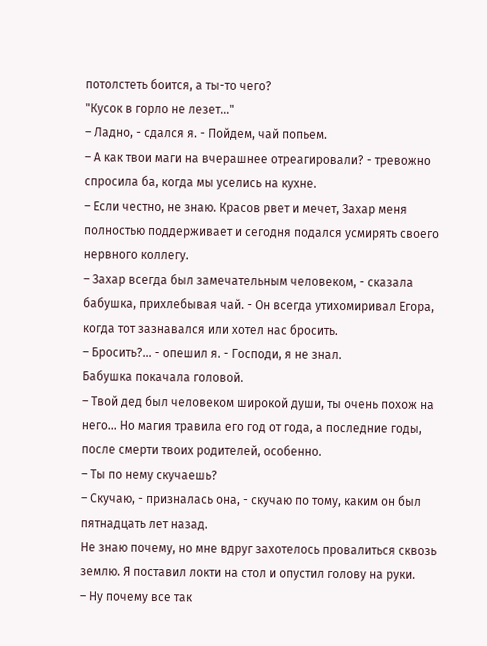потолстеть боится, а ты-то чего?
"Кусок в горло не лезет…"
– Ладно, - сдался я. - Пойдем, чай попьем.
– А как твои маги на вчерашнее отреагировали? - тревожно спросила ба, когда мы уселись на кухне.
– Если честно, не знаю. Красов рвет и мечет, Захар меня полностью поддерживает и сегодня подался усмирять своего нервного коллегу.
– Захар всегда был замечательным человеком, - сказала бабушка, прихлебывая чай. - Он всегда утихомиривал Егора, когда тот зазнавался или хотел нас бросить.
– Бросить?… - опешил я. - Господи, я не знал.
Бабушка покачала головой.
– Твой дед был человеком широкой души, ты очень похож на него… Но магия травила его год от года, а последние годы, после смерти твоих родителей, особенно.
– Ты по нему скучаешь?
– Скучаю, - призналась она, - скучаю по тому, каким он был пятнадцать лет назад.
Не знаю почему, но мне вдруг захотелось провалиться сквозь землю. Я поставил локти на стол и опустил голову на руки.
– Ну почему все так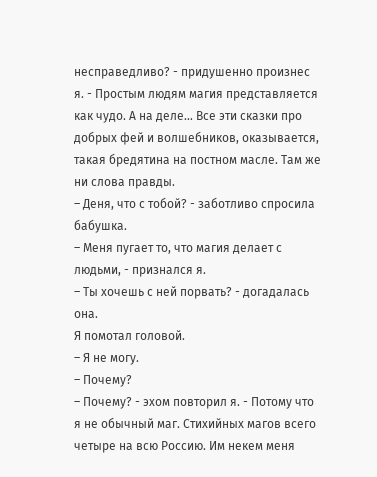несправедливо? - придушенно произнес я. - Простым людям магия представляется как чудо. А на деле… Все эти сказки про добрых фей и волшебников, оказывается, такая бредятина на постном масле. Там же ни слова правды.
– Деня, что с тобой? - заботливо спросила бабушка.
– Меня пугает то, что магия делает с людьми, - признался я.
– Ты хочешь с ней порвать? - догадалась она.
Я помотал головой.
– Я не могу.
– Почему?
– Почему? - эхом повторил я. - Потому что я не обычный маг. Стихийных магов всего четыре на всю Россию. Им некем меня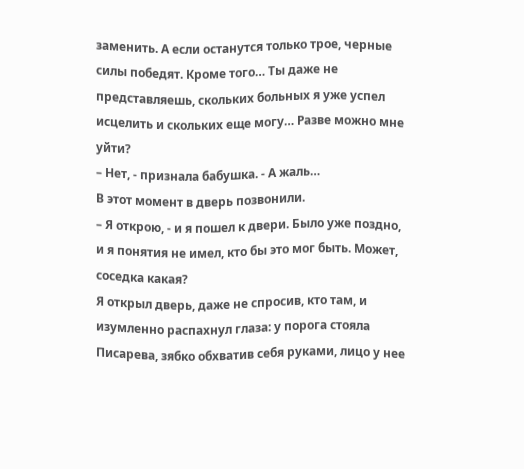заменить. А если останутся только трое, черные силы победят. Кроме того… Ты даже не представляешь, скольких больных я уже успел исцелить и скольких еще могу… Разве можно мне уйти?
– Нет, - признала бабушка. - А жаль…
В этот момент в дверь позвонили.
– Я открою, - и я пошел к двери. Было уже поздно, и я понятия не имел, кто бы это мог быть. Может, соседка какая?
Я открыл дверь, даже не спросив, кто там, и изумленно распахнул глаза: у порога стояла Писарева, зябко обхватив себя руками, лицо у нее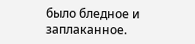было бледное и заплаканное.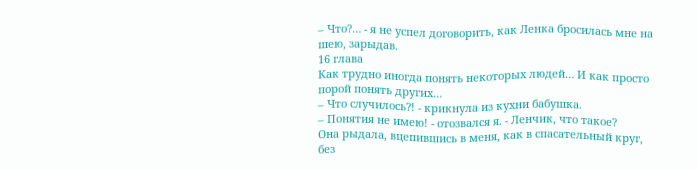– Что?… - я не успел договорить, как Ленка бросилась мне на шею, зарыдав.
16 глава
Как трудно иногда понять некоторых людей… И как просто порой понять других…
– Что случилось?! - крикнула из кухни бабушка.
– Понятия не имею! - отозвался я. - Ленчик, что такое?
Она рыдала, вцепившись в меня, как в спасательный круг, без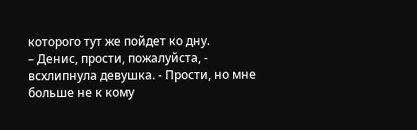которого тут же пойдет ко дну.
– Денис, прости, пожалуйста, - всхлипнула девушка. - Прости, но мне больше не к кому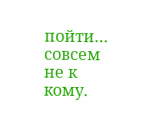пойти… совсем не к кому.